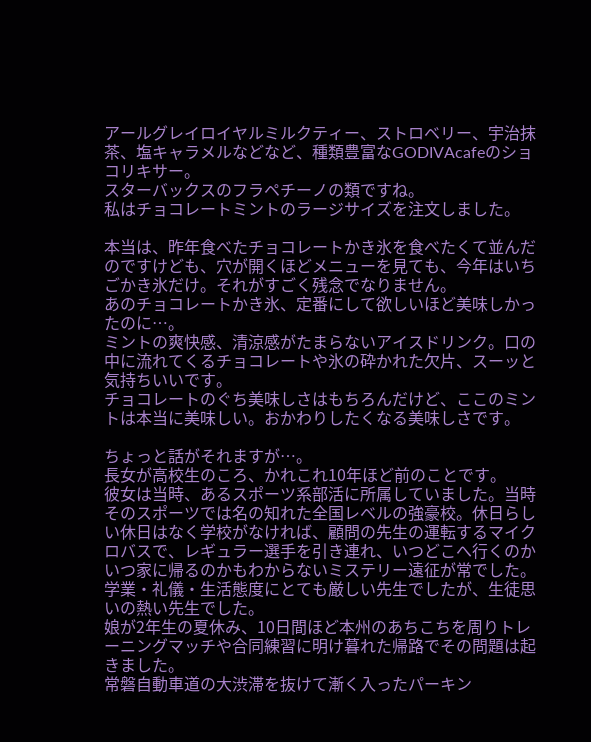アールグレイロイヤルミルクティー、ストロベリー、宇治抹茶、塩キャラメルなどなど、種類豊富なGODIVAcafeのショコリキサー。
スターバックスのフラペチーノの類ですね。
私はチョコレートミントのラージサイズを注文しました。

本当は、昨年食べたチョコレートかき氷を食べたくて並んだのですけども、穴が開くほどメニューを見ても、今年はいちごかき氷だけ。それがすごく残念でなりません。
あのチョコレートかき氷、定番にして欲しいほど美味しかったのに…。
ミントの爽快感、清涼感がたまらないアイスドリンク。口の中に流れてくるチョコレートや氷の砕かれた欠片、スーッと気持ちいいです。
チョコレートのぐち美味しさはもちろんだけど、ここのミントは本当に美味しい。おかわりしたくなる美味しさです。

ちょっと話がそれますが…。
長女が高校生のころ、かれこれ10年ほど前のことです。
彼女は当時、あるスポーツ系部活に所属していました。当時そのスポーツでは名の知れた全国レベルの強豪校。休日らしい休日はなく学校がなければ、顧問の先生の運転するマイクロバスで、レギュラー選手を引き連れ、いつどこへ行くのかいつ家に帰るのかもわからないミステリー遠征が常でした。
学業・礼儀・生活態度にとても厳しい先生でしたが、生徒思いの熱い先生でした。
娘が2年生の夏休み、10日間ほど本州のあちこちを周りトレーニングマッチや合同練習に明け暮れた帰路でその問題は起きました。
常磐自動車道の大渋滞を抜けて漸く入ったパーキン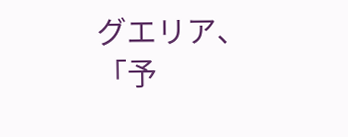グエリア、
「予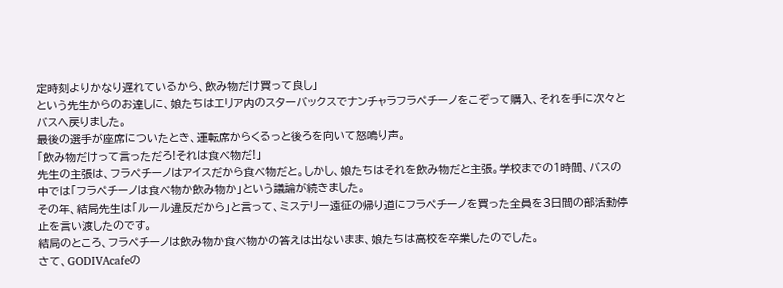定時刻よりかなり遅れているから、飲み物だけ買って良し」
という先生からのお達しに、娘たちはエリア内のスターバックスでナンチャラフラペチーノをこぞって購入、それを手に次々とバスへ戻りました。
最後の選手が座席についたとき、運転席からくるっと後ろを向いて怒鳴り声。
「飲み物だけって言っただろ!それは食べ物だ!」
先生の主張は、フラペチーノはアイスだから食べ物だと。しかし、娘たちはそれを飲み物だと主張。学校までの1時間、バスの中では「フラペチーノは食べ物か飲み物か」という議論が続きました。
その年、結局先生は「ルール違反だから」と言って、ミステリー遠征の帰り道にフラペチーノを買った全員を3日間の部活動停止を言い渡したのです。
結局のところ、フラペチーノは飲み物か食べ物かの答えは出ないまま、娘たちは高校を卒業したのでした。
さて、GODIVAcafeの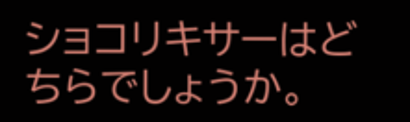ショコリキサーはどちらでしょうか。